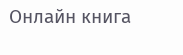Онлайн книга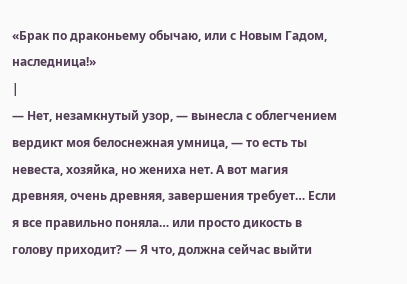«Брак по драконьему обычаю, или с Новым Гадом, наследница!»
|
— Нет, незамкнутый узор, — вынесла с облегчением вердикт моя белоснежная умница, — то есть ты невеста, хозяйка, но жениха нет. А вот магия древняя, очень древняя, завершения требует… Если я все правильно поняла… или просто дикость в голову приходит? — Я что, должна сейчас выйти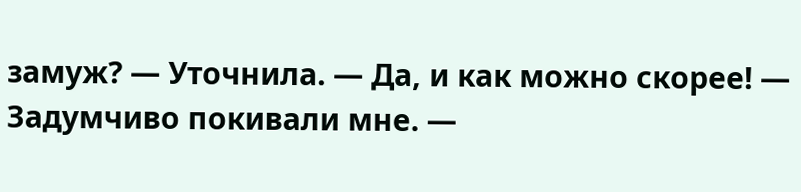замуж? — Уточнила. — Да, и как можно скорее! — Задумчиво покивали мне. —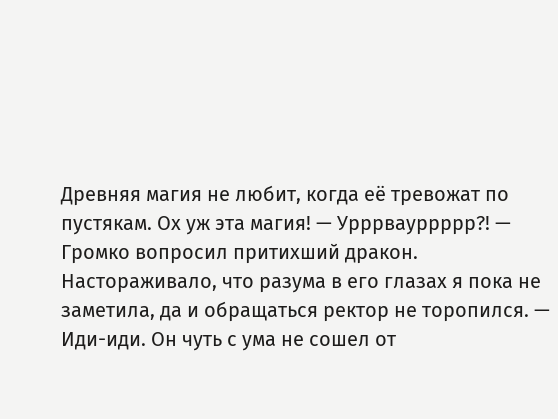Древняя магия не любит, когда её тревожат по пустякам. Ох уж эта магия! — Урррвауррррр?! — Громко вопросил притихший дракон. Настораживало, что разума в его глазах я пока не заметила, да и обращаться ректор не торопился. — Иди-иди. Он чуть с ума не сошел от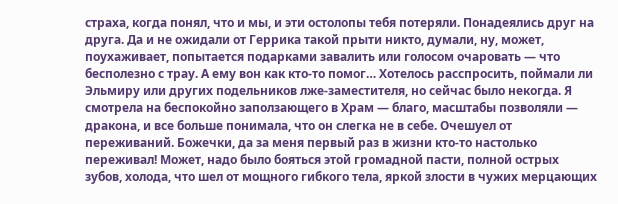страха, когда понял, что и мы, и эти остолопы тебя потеряли. Понадеялись друг на друга. Да и не ожидали от Геррика такой прыти никто, думали, ну, может, поухаживает, попытается подарками завалить или голосом очаровать — что бесполезно с трау. А ему вон как кто-то помог… Хотелось расспросить, поймали ли Эльмиру или других подельников лже-заместителя, но сейчас было некогда. Я смотрела на беспокойно заползающего в Храм — благо, масштабы позволяли — дракона, и все больше понимала, что он слегка не в себе. Очешуел от переживаний. Божечки, да за меня первый раз в жизни кто-то настолько переживал! Может, надо было бояться этой громадной пасти, полной острых зубов, холода, что шел от мощного гибкого тела, яркой злости в чужих мерцающих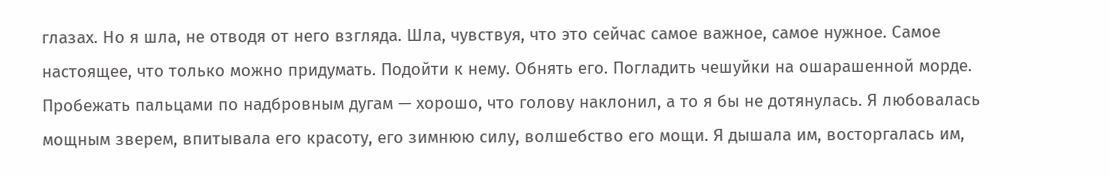глазах. Но я шла, не отводя от него взгляда. Шла, чувствуя, что это сейчас самое важное, самое нужное. Самое настоящее, что только можно придумать. Подойти к нему. Обнять его. Погладить чешуйки на ошарашенной морде. Пробежать пальцами по надбровным дугам — хорошо, что голову наклонил, а то я бы не дотянулась. Я любовалась мощным зверем, впитывала его красоту, его зимнюю силу, волшебство его мощи. Я дышала им, восторгалась им,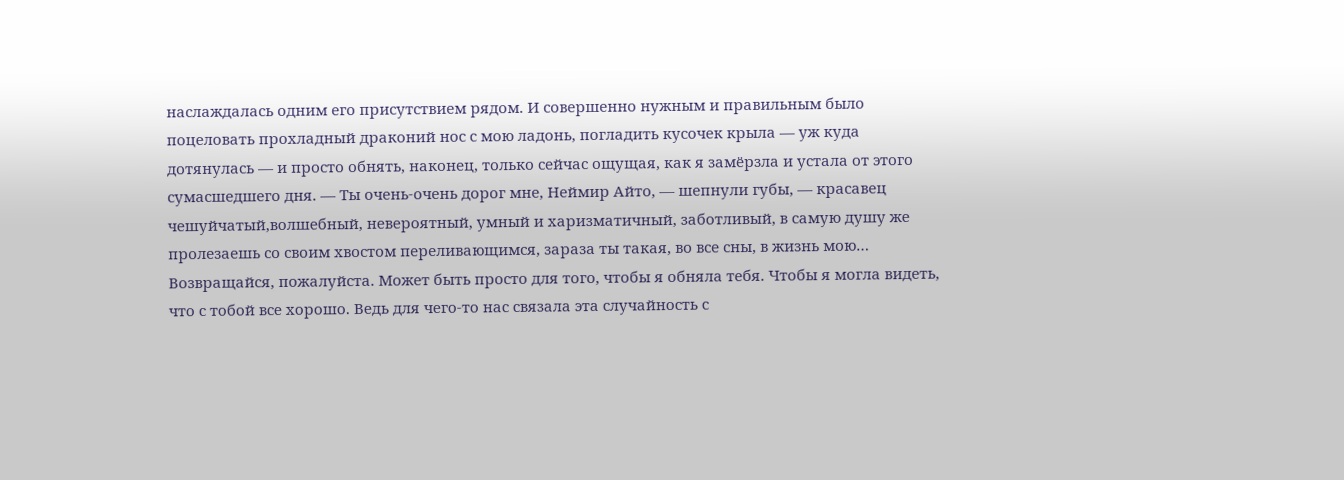наслаждалась одним его присутствием рядом. И совершенно нужным и правильным было поцеловать прохладный драконий нос с мою ладонь, погладить кусочек крыла — уж куда дотянулась — и просто обнять, наконец, только сейчас ощущая, как я замёрзла и устала от этого сумасшедшего дня. — Ты очень-очень дорог мне, Неймир Айто, — шепнули губы, — красавец чешуйчатый,волшебный, невероятный, умный и харизматичный, заботливый, в самую душу же пролезаешь со своим хвостом переливающимся, зараза ты такая, во все сны, в жизнь мою… Возвращайся, пожалуйста. Может быть просто для того, чтобы я обняла тебя. Чтобы я могла видеть, что с тобой все хорошо. Ведь для чего-то нас связала эта случайность с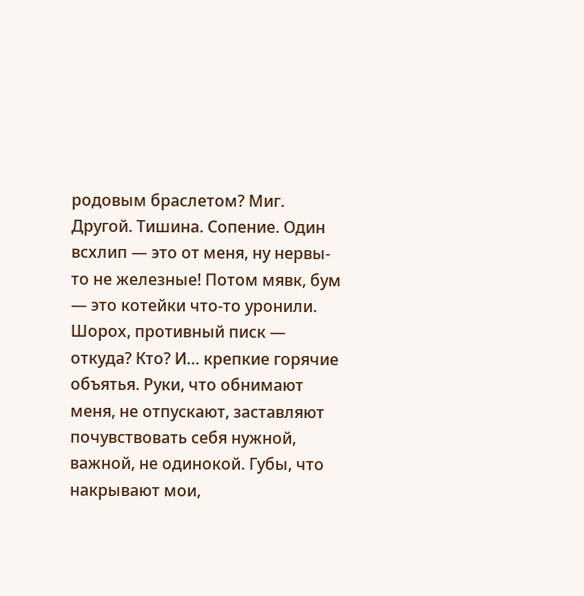родовым браслетом? Миг. Другой. Тишина. Сопение. Один всхлип — это от меня, ну нервы-то не железные! Потом мявк, бум — это котейки что-то уронили. Шорох, противный писк — откуда? Кто? И… крепкие горячие объятья. Руки, что обнимают меня, не отпускают, заставляют почувствовать себя нужной, важной, не одинокой. Губы, что накрывают мои,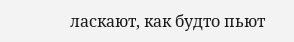ласкают, как будто пьют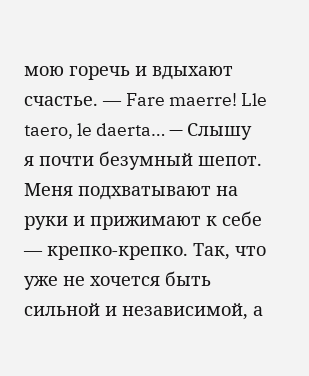мою горечь и вдыхают счастье. — Fare maerre! Lle taero, le daerta… — Слышу я почти безумный шепот. Меня подхватывают на руки и прижимают к себе — крепко-крепко. Так, что уже не хочется быть сильной и независимой, а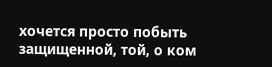хочется просто побыть защищенной, той, о ком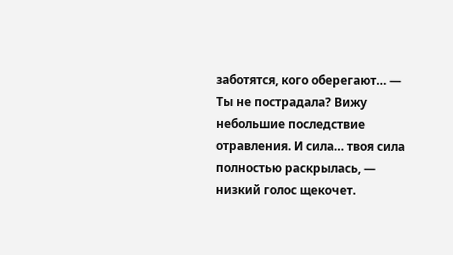заботятся, кого оберегают… — Ты не пострадала? Вижу небольшие последствие отравления. И сила… твоя сила полностью раскрылась, — низкий голос щекочет.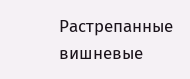Растрепанные вишневые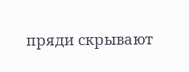пряди скрывают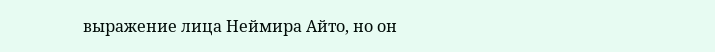выражение лица Неймира Айто, но он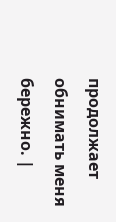продолжает обнимать меня бережно. |